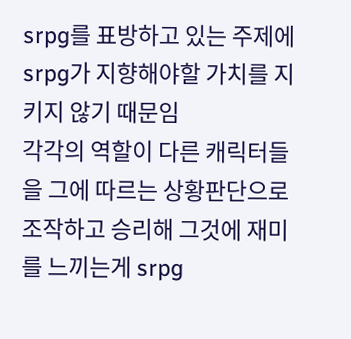srpg를 표방하고 있는 주제에 srpg가 지향해야할 가치를 지키지 않기 때문임
각각의 역할이 다른 캐릭터들을 그에 따르는 상황판단으로 조작하고 승리해 그것에 재미를 느끼는게 srpg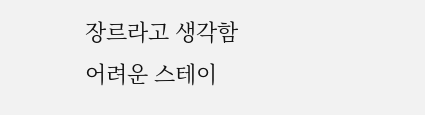장르라고 생각함
어려운 스테이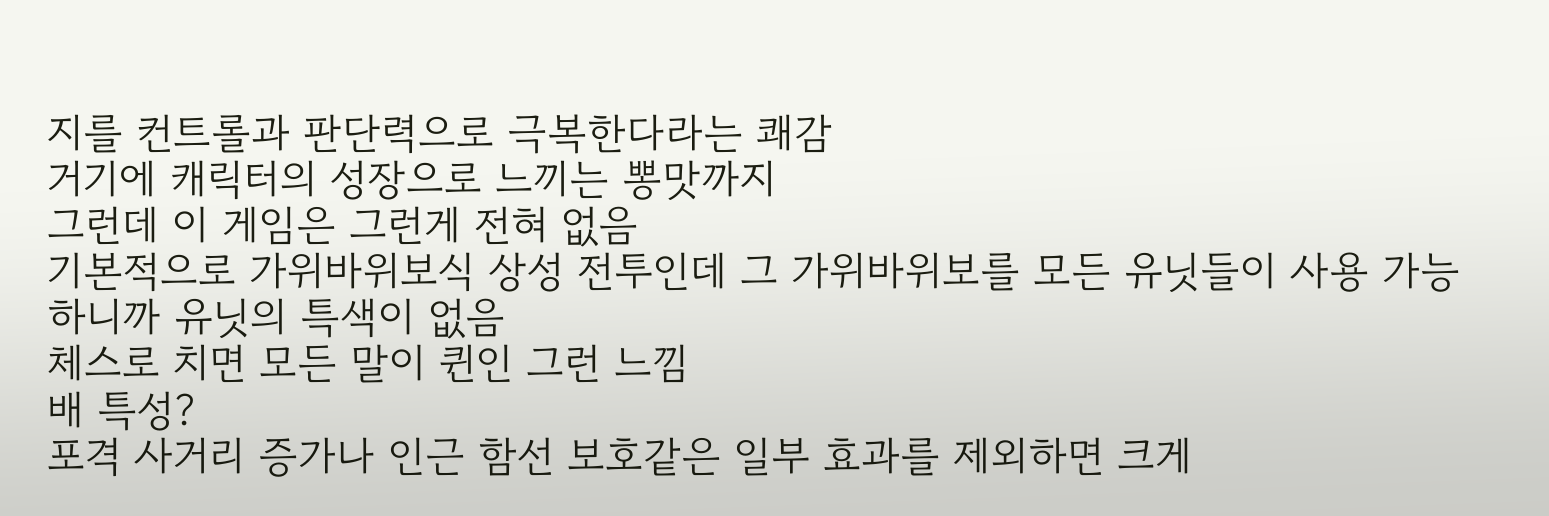지를 컨트롤과 판단력으로 극복한다라는 쾌감
거기에 캐릭터의 성장으로 느끼는 뽕맛까지
그런데 이 게임은 그런게 전혀 없음
기본적으로 가위바위보식 상성 전투인데 그 가위바위보를 모든 유닛들이 사용 가능하니까 유닛의 특색이 없음
체스로 치면 모든 말이 퀸인 그런 느낌
배 특성?
포격 사거리 증가나 인근 함선 보호같은 일부 효과를 제외하면 크게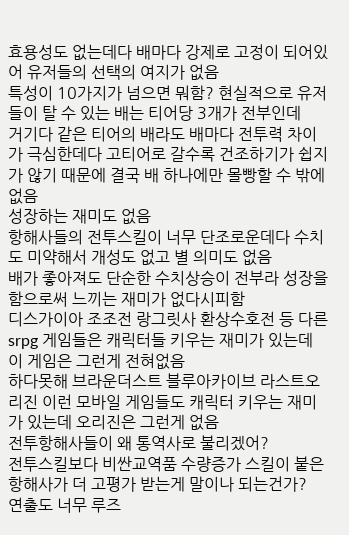효용성도 없는데다 배마다 강제로 고정이 되어있어 유저들의 선택의 여지가 없음
특성이 10가지가 넘으면 뭐함? 현실적으로 유저들이 탈 수 있는 배는 티어당 3개가 전부인데
거기다 같은 티어의 배라도 배마다 전투력 차이가 극심한데다 고티어로 갈수록 건조하기가 쉽지가 않기 때문에 결국 배 하나에만 몰빵할 수 밖에 없음
성장하는 재미도 없음
항해사들의 전투스킬이 너무 단조로운데다 수치도 미약해서 개성도 없고 별 의미도 없음
배가 좋아져도 단순한 수치상승이 전부라 성장을 함으로써 느끼는 재미가 없다시피함
디스가이아 조조전 랑그릿사 환상수호전 등 다른 srpg 게임들은 캐릭터들 키우는 재미가 있는데 이 게임은 그런게 전혀없음
하다못해 브라운더스트 블루아카이브 라스트오리진 이런 모바일 게임들도 캐릭터 키우는 재미가 있는데 오리진은 그런게 없음
전투항해사들이 왜 통역사로 불리겠어?
전투스킬보다 비싼교역품 수량증가 스킬이 붙은 항해사가 더 고평가 받는게 말이나 되는건가?
연출도 너무 루즈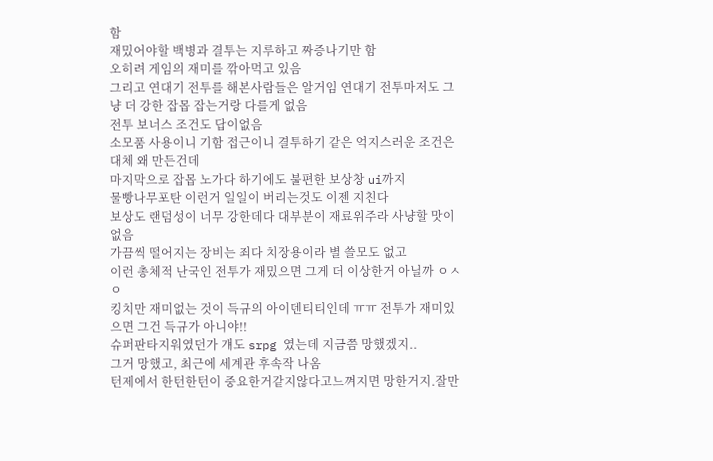함
재밌어야할 백병과 결투는 지루하고 짜증나기만 함
오히려 게임의 재미를 깎아먹고 있음
그리고 연대기 전투를 해본사람들은 알거임 연대기 전투마저도 그냥 더 강한 잡몹 잡는거랑 다를게 없음
전투 보너스 조건도 답이없음
소모품 사용이니 기함 접근이니 결투하기 같은 억지스러운 조건은 대체 왜 만든건데
마지막으로 잡몹 노가다 하기에도 불편한 보상창 ui까지
물빵나무포탄 이런거 일일이 버리는것도 이젠 지친다
보상도 랜덤성이 너무 강한데다 대부분이 재료위주라 사냥할 맛이 없음
가끔씩 떨어지는 장비는 죄다 치장용이라 별 쓸모도 없고
이런 총체적 난국인 전투가 재밌으면 그게 더 이상한거 아닐까 ㅇㅅㅇ
킹치만 재미없는 것이 득규의 아이덴티티인데 ㅠㅠ 전투가 재미있으면 그건 득규가 아니야!!
슈퍼판타지워였던가 걔도 srpg 였는데 지금쯤 망했겠지..
그거 망했고, 최근에 세계관 후속작 나옴
턴제에서 한턴한턴이 중요한거같지않다고느껴지면 망한거지.잘만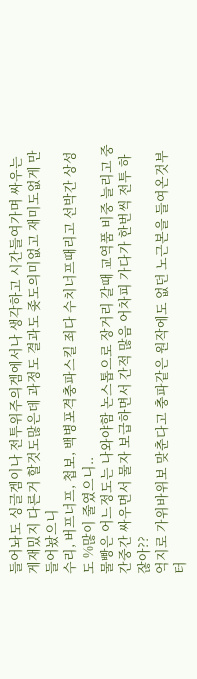들어놔도 싱글겜이나 전투위주의겜에서나 생각하고 시간들여가며 싸우는게재밌지 다른거 할것도많은데 과정도 결과도 좆도의미없고 재미도없게 만들어놨으니
수리, 버프너프, 첩보, 백병포격충파스킬 죄다 수치너프때리고 선박간 상성도 %많이 줄였으니..
물빵은 어느정도는 나와야함 논스톱으로 장거리 갈때 교역품 비중 늘리고 중간중간 싸우면서 물자 보급하면서 간적 많음 어차피 가다가 한번씩 전투 하잖아??
억지로 가위바위보 맞춘다고 충파같은 원작에도 없던 노근본을 들여온것부터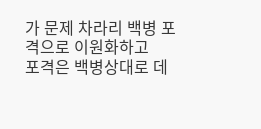가 문제 차라리 백병 포격으로 이원화하고
포격은 백병상대로 데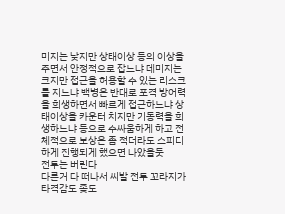미지는 낮지만 상태이상 등의 이상을 주면서 안정적으로 잡느냐 데미지는 크지만 접근을 허용할 수 있는 리스크를 지느냐 백병은 반대로 포격 방어력을 희생하면서 빠르게 접근하느냐 상태이상을 카운터 치지만 기동력을 희생하느냐 등으로 수싸움하게 하고 전체적으로 보상은 좀 적더라도 스피디하게 진행되게 했으면 나았을듯
전투는 버린다
다른거 다 떠나서 씨발 전투 꼬라지가 타격감도 좆도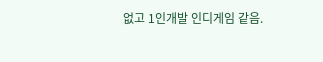없고 1인개발 인디게임 같음.